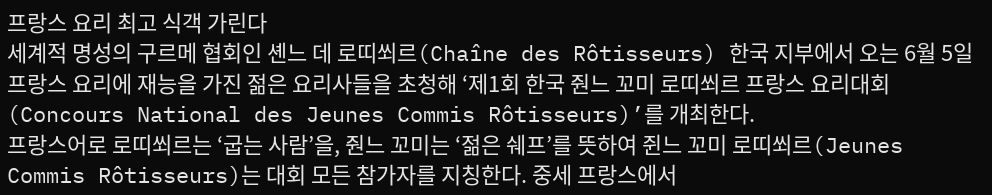프랑스 요리 최고 식객 가린다
세계적 명성의 구르메 협회인 셴느 데 로띠쐬르(Chaîne des Rôtisseurs) 한국 지부에서 오는 6월 5일 프랑스 요리에 재능을 가진 젊은 요리사들을 초청해 ‘제1회 한국 줜느 꼬미 로띠쐬르 프랑스 요리대회(Concours National des Jeunes Commis Rôtisseurs)’를 개최한다.
프랑스어로 로띠쐬르는 ‘굽는 사람’을, 줜느 꼬미는 ‘젊은 쉐프’를 뜻하여 쥔느 꼬미 로띠쐬르(Jeunes Commis Rôtisseurs)는 대회 모든 참가자를 지칭한다. 중세 프랑스에서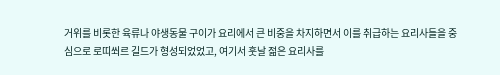거위를 비롯한 육류나 야생동물 구이가 요리에서 큰 비중을 차지하면서 이를 취급하는 요리사들을 중심으로 로띠쐬르 길드가 형성되었었고, 여기서 훗날 젊은 요리사를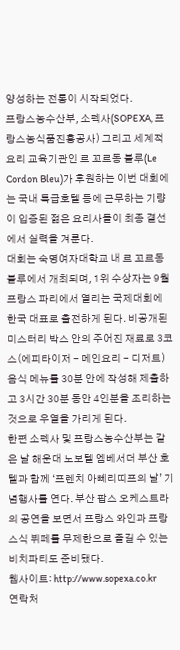양성하는 전통이 시작되었다.
프랑스농수산부, 소펙사(SOPEXA, 프랑스농식품진흥공사) 그리고 세계적 요리 교육기관인 르 꼬르동 블루(Le Cordon Bleu)가 후원하는 이번 대회에는 국내 특급호텔 등에 근무하는 기량이 입증된 젊은 요리사들이 최종 결선에서 실력을 겨룬다.
대회는 숙명여자대학교 내 르 꼬르동 블루에서 개최되며, 1위 수상자는 9월 프랑스 파리에서 열리는 국제대회에 한국 대표로 출전하게 된다. 비공개된 미스터리 박스 안의 주어진 재료로 3코스(에피타이저 - 메인요리 - 디저트) 음식 메뉴를 30분 안에 작성해 제출하고 3시간 30분 동안 4인분을 조리하는 것으로 우열을 가리게 된다.
한편 소펙사 및 프랑스농수산부는 같은 날 해운대 노보텔 엠베서더 부산 호텔과 함께 ‘프렌치 아뻬리띠프의 날’ 기념행사를 연다. 부산 팝스 오케스트라의 공연을 보면서 프랑스 와인과 프랑스식 뷔페를 무제한으로 즐길 수 있는 비치파티도 준비됐다.
웹사이트: http://www.sopexa.co.kr
연락처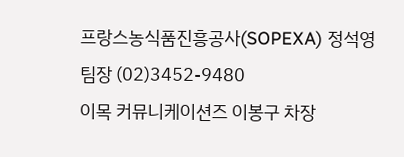프랑스농식품진흥공사(SOPEXA) 정석영 팀장 (02)3452-9480
이목 커뮤니케이션즈 이봉구 차장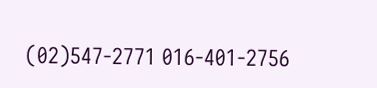(02)547-2771 016-401-2756